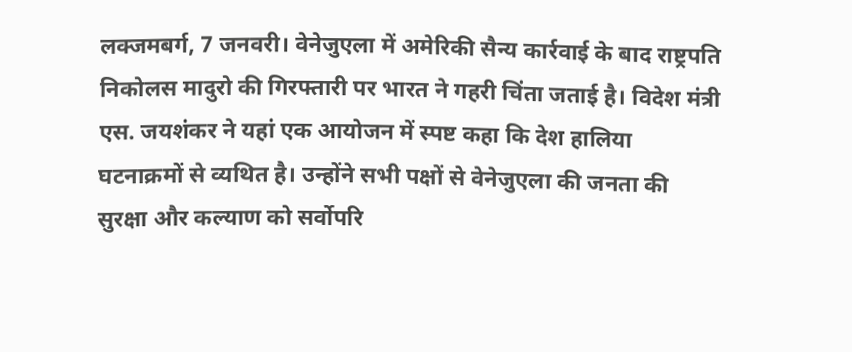लक्जमबर्ग, 7 जनवरी। वेनेजुएला में अमेरिकी सैन्य कार्रवाई के बाद राष्ट्रपति निकोलस मादुरो की गिरफ्तारी पर भारत ने गहरी चिंता जताई है। विदेश मंत्री एस. जयशंकर ने यहां एक आयोजन में स्पष्ट कहा कि देश हालिया घटनाक्रमों से व्यथित है। उन्होंने सभी पक्षों से वेनेजुएला की जनता की सुरक्षा और कल्याण को सर्वोपरि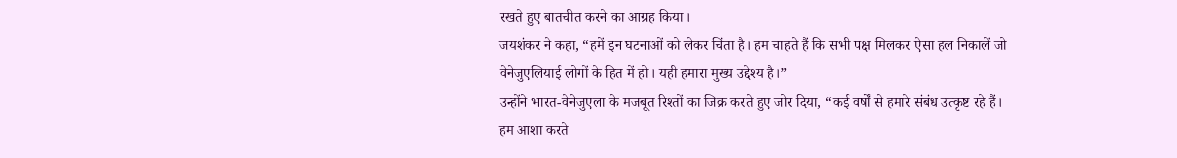रखते हुए बातचीत करने का आग्रह किया।
जयशंकर ने कहा, “हमें इन घटनाओं को लेकर चिंता है। हम चाहते हैं कि सभी पक्ष मिलकर ऐसा हल निकालें जो वेनेजुएलियाई लोगों के हित में हो। यही हमारा मुख्य उद्देश्य है।”
उन्होंने भारत-वेनेजुएला के मजबूत रिश्तों का जिक्र करते हुए जोर दिया, “कई वर्षों से हमारे संबंध उत्कृष्ट रहे हैं। हम आशा करते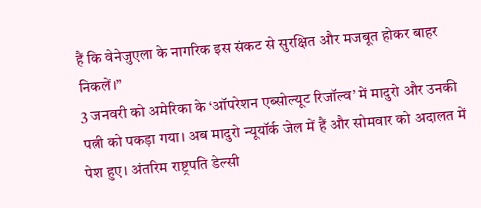हैं कि वेनेजुएला के नागरिक इस संकट से सुरक्षित और मजबूत होकर बाहर निकलें।”
3 जनवरी को अमेरिका के ‘ऑपरेशन एब्सोल्यूट रिजॉल्व’ में मादुरो और उनकी पत्नी को पकड़ा गया। अब मादुरो न्यूयॉर्क जेल में हैं और सोमवार को अदालत में पेश हुए। अंतरिम राष्ट्रपति डेल्सी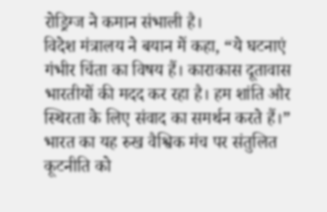रोड्रिग्ज ने कमान संभाली है।
विदेश मंत्रालय ने बयान में कहा, “ये घटनाएं गंभीर चिंता का विषय हैं। काराकास दूतावास भारतीयों की मदद कर रहा है। हम शांति और स्थिरता के लिए संवाद का समर्थन करते हैं।”
भारत का यह रुख वैश्विक मंच पर संतुलित कूटनीति को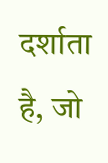दर्शाता है, जो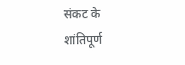संकट के शांतिपूर्ण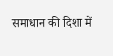समाधान की दिशा में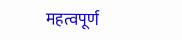महत्वपूर्ण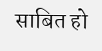साबित हो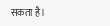सकता है।